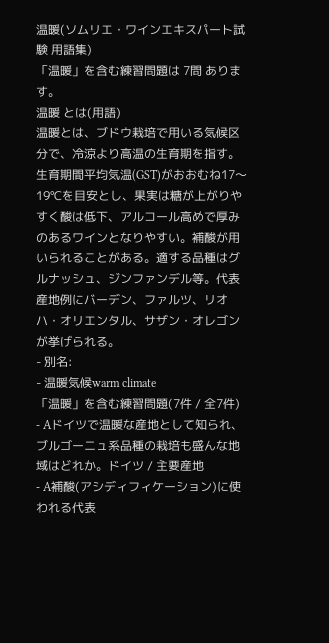温暖(ソムリエ・ワインエキスパート試験 用語集)
「温暖」を含む練習問題は 7問 あります。
温暖 とは(用語)
温暖とは、ブドウ栽培で用いる気候区分で、冷涼より高温の生育期を指す。生育期間平均気温(GST)がおおむね17〜19℃を目安とし、果実は糖が上がりやすく酸は低下、アルコール高めで厚みのあるワインとなりやすい。補酸が用いられることがある。適する品種はグルナッシュ、ジンファンデル等。代表産地例にバーデン、ファルツ、リオハ・オリエンタル、サザン・オレゴンが挙げられる。
- 別名:
- 温暖気候warm climate
「温暖」を含む練習問題(7件 / 全7件)
- Aドイツで温暖な産地として知られ、ブルゴーニュ系品種の栽培も盛んな地域はどれか。ドイツ / 主要産地
- A補酸(アシディフィケーション)に使われる代表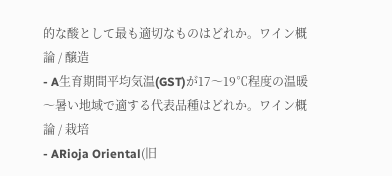的な酸として最も適切なものはどれか。ワイン概論 / 醸造
- A生育期間平均気温(GST)が17〜19℃程度の温暖〜暑い地域で適する代表品種はどれか。ワイン概論 / 栽培
- ARioja Oriental(旧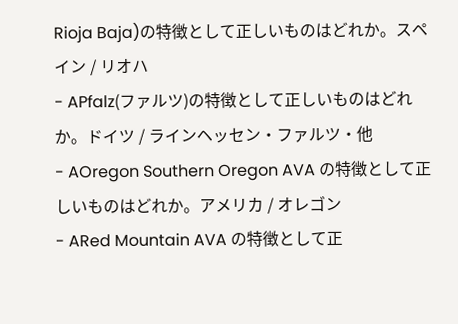Rioja Baja)の特徴として正しいものはどれか。スペイン / リオハ
- APfalz(ファルツ)の特徴として正しいものはどれか。ドイツ / ラインヘッセン・ファルツ・他
- AOregon Southern Oregon AVA の特徴として正しいものはどれか。アメリカ / オレゴン
- ARed Mountain AVA の特徴として正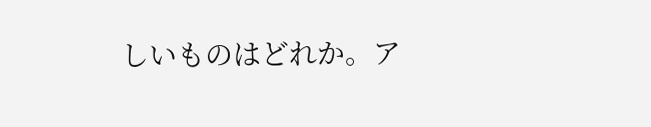しいものはどれか。ア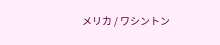メリカ / ワシントン